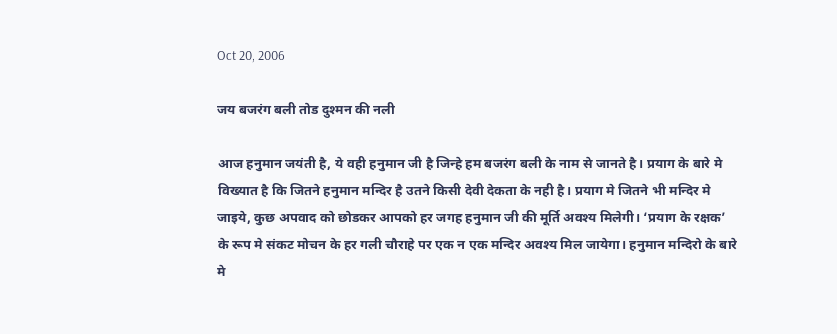Oct 20, 2006

जय बजरंग बली तोड दुश्‍मन की नली

आज हनुमान जयंती है, ये वही हनुमान जी है जिन्‍हे हम बजरंग बली के नाम से जानते है। प्रयाग के बारे मे विख्‍यात है कि जितने हनुमान मन्दिर है उतने किसी देवी देकता के नही है। प्रयाग मे जितने भी मन्दिर मे जा‍इये, कुछ अपवाद को छोडकर आपको हर जगह हनुमान जी की मूर्ति अवश्‍य मिलेगी। ‘प्रयाग के रक्षक’ के रूप मे संकट मोचन के हर गली चौराहे पर एक न एक मन्दिर अवश्‍य मिल जायेगा। हनुमान मन्दिरो के बारे मे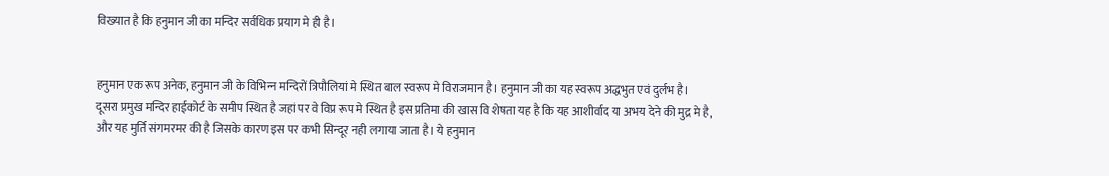विख्‍यात है कि हनुमान जी का मन्दिर सर्वधिक प्रयाग मे ही है।


हनुमान एक रूप अनेक, हनुमान जी के विभिन्‍न मन्दिरों त्रिपौलियां मे स्थित बाल स्‍वरूप मे विराजमान है। हनुमान जी का यह स्‍वरूप अद्धभुत एवं दुर्लभ है।
दूसरा प्रमुख मन्दिर हाईकोर्ट के समीप स्थित है जहां पर वे विप्र रूप मे स्थित है इस प्रतिमा की खास वि शेषता यह है कि यह आशीर्वाद या अभय देने की मुद्र मे है, और यह मुर्ति संगमरमर की है जिसके कारण इस पर कभी सिन्‍दूर नही लगाया जाता है। ये हनुमान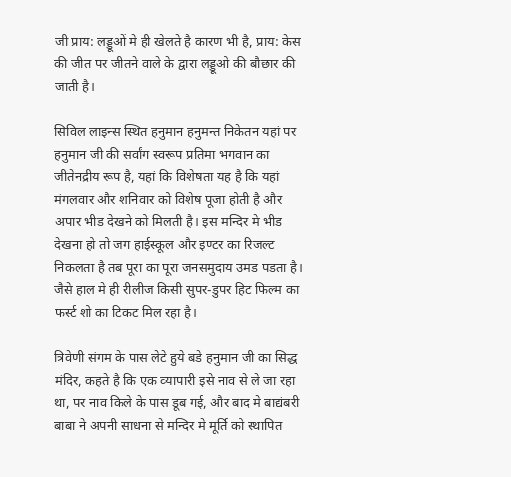जी प्राय: लड्डूओं मे ही खेलते है कारण भी है, प्राय: केस की जीत पर जीतने वाले के द्वारा लड्डूओ की बौछार की जाती है।

सिविल लाइन्‍स स्थित हनुमान हनुमन्‍त निकेतन यहां पर हनुमान जी की सर्वांग स्‍वरूप प्रतिमा भगवान का जीतेनद्रीय रूप है, यहां कि विशेषता यह है कि यहां मंगलवार और शनिवार को विशेष पूजा होती है और अपार भीड देखने को मिलती है। इस मन्दिर मे भीड देखना हो तो जग हाईस्‍कूल और इण्‍टर का रिजल्‍ट निकलता है तब पूरा का पूरा जनसमुदाय उमड पडता है। जैसे हाल मे ही रीलीज किसी सुपर-डुपर हिट फिल्‍म का फर्स्‍ट शो का टिकट मिल रहा है।

त्रिवेणी संगम के पास लेटे हुये बडे हनुमान जी का सिद्ध मंदिर, कहते है कि एक व्‍यापारी इसे नाव से ले जा रहा था, पर नाव किले के पास डूब गई, और बाद मे बाद्यंबरी बाबा ने अपनी साधना से मन्दिर मे मूर्ति को स्‍थापित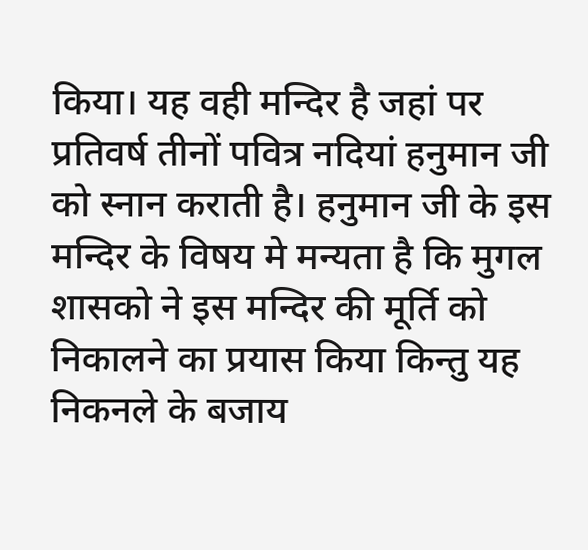किया। यह वही मन्दिर है जहां पर प्रतिवर्ष तीनों पवित्र नदियां हनुमान जी को स्‍नान कराती है। हनुमान जी के इस मन्दिर के विषय मे मन्‍यता है कि मुगल शासको ने इस मन्दिर की मूर्ति को निकालने का प्रयास किया किन्‍तु यह निकनले के बजाय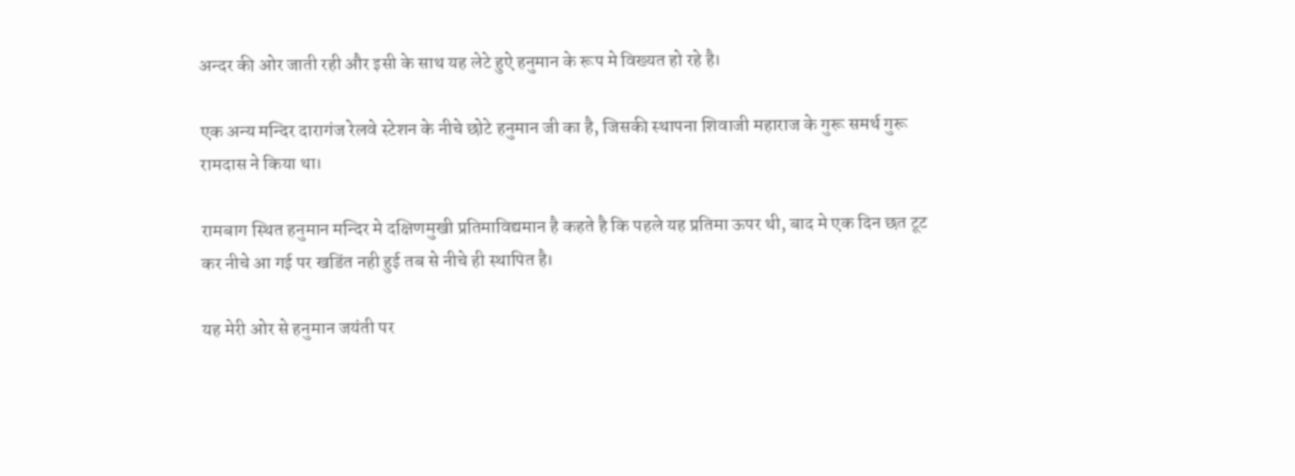अन्‍दर की ओर जाती रही और इसी के साथ यह लेटे हुऐ हनुमान के रूप मे विख्‍यत हो रहे है।

एक अन्‍य मन्दिर दारागंज रेलवे स्‍टेशन के नीचे छोटे हनुमान जी का है, जिसकी स्‍थापना शिवाजी महाराज के गुरू समर्थ गुरू रामदास ने किया था।

रामबाग स्थित हनुमान मन्दिर मे दक्षिणमुखी प्रतिमाविद्यमान है कहते है कि पहले यह प्रतिमा ऊपर थी, बाद मे एक दिन छत टूट कर नीचे आ गई पर खडिंत नही हुई तब से नीचे ही स्‍थापित है।

यह मेरी ओर से हनुमान जयंती पर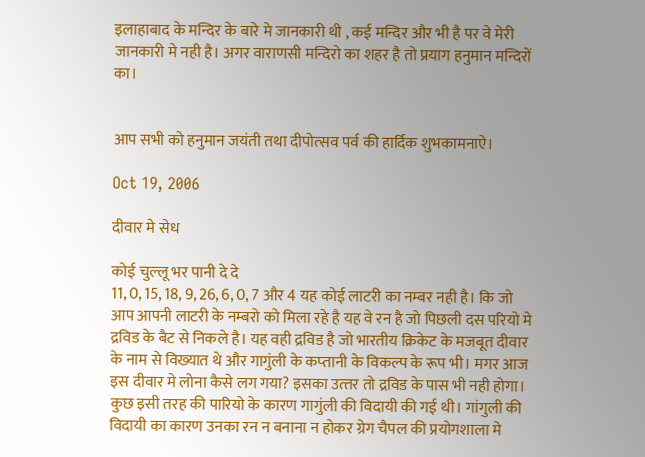इलाहाबाद के मन्दिर के बारे मे जानकारी थी , कई मन्दिर और भी है पर वे मेरी जानकारी मे नही है। अगर वाराणसी मन्दिरो का शहर है तो प्रयाग हनुमान मन्दिरों का।


आप सभी को हनुमान जयंती तथा दीपोत्‍सव पर्व की हार्दिक शुभकामनाऐ।

Oct 19, 2006

दीवार मे सेध

कोई चुल्‍लू भर पानी दे दे
11, 0, 15, 18, 9, 26, 6, 0, 7 और 4 यह कोई लाटरी का नम्‍बर नही है। कि जो आप आपनी लाटरी के नम्‍बरो को मिला रहे है यह वे रन है जो पिछली दस परियो मे द्रविड के बैट से निकले है। यह वही द्रविड है जो भारतीय क्रिकेट के मजबूत दीवार के नाम से विख्‍यात थे और गागुंली के कप्‍तानी के विकल्‍प के रूप भी। मगर आज इस दीवार मे लोना कैसे लग गया? इसका उत्‍तर तो द्रविड के पास भी नही होगा। कुछ इसी तरह की पारियो के कारण गागुंली की विदायी की गई थी। गांगुली की विदायी का कारण उनका रन न बनाना न होकर ग्रेग चैपल की प्रयोगशाला मे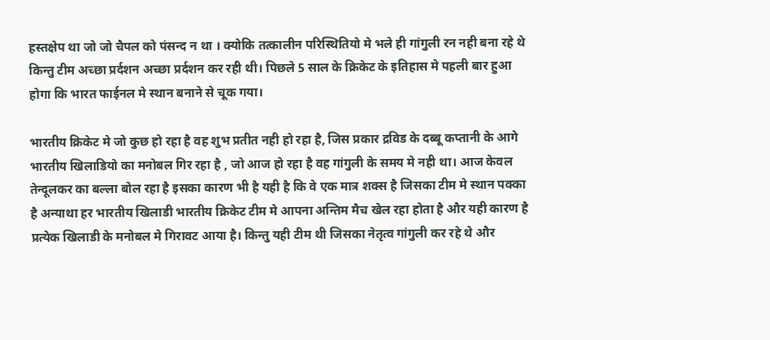हस्‍तक्षेप था जो जो चैपल को पंसन्‍द न था । क्‍योकि तत्कालीन परिस्थितियो मे भले ही गांगुली रन नही बना रहे थे किन्‍तु टीम अच्‍छा प्रर्दशन अच्‍छा प्रर्दशन कर रही थी। पिछले 5 साल के क्रिकेट के इतिहास मे पहली बार हुआ होगा कि भारत फाईनल मे स्‍थान बनाने से चूक गया।

भारतीय क्रिकेट मे जो कुछ हो रहा है वह शुभ प्रतीत नही हो रहा है, जिस प्रकार द्रविड के दब्‍बू कप्‍तानी के आगे भारतीय खिलाडियो का मनोबल गिर रहा है , जो आज हो रहा है वह गांगुली के समय मे नही था। आज केवल तेन्‍दूलकर का बल्‍ला बोल रहा है इसका कारण भी है यही है कि वे एक मात्र शक्‍स है जिसका टीम मे स्‍थान पक्‍का है अन्‍या‍था हर भारतीय खिलाडी भारतीय क्रिकेट टीम मे आपना अन्तिम मैच खेल रहा होता है और यही कारण है प्रत्‍येक खिलाडी के मनोबल मे गिरावट आया है। किन्‍तु यही टीम थी जिसका नेतृत्‍व गांगुली कर रहे थे और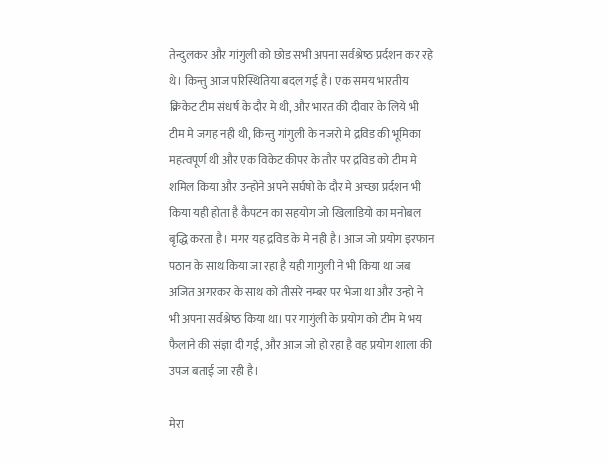तेन्‍दुलकर और गांगुली को छोड सभी अपना सर्वश्रेष्‍ठ प्रर्दशन कर रहे थे। किन्‍तु आज परिस्थितिया बदल गई है। एक समय भारतीय क्रिकेट टीम संधर्ष के दौर मे थी, और भारत की दीवार के लिये भी टीम मे जगह नही थी, किन्‍तु गांगुली के नजरो मे द्रविड की भूमिका महत्‍वपूर्ण थी और एक विकेट कीपर के तौर पर द्रविड को टीम मे शमिल किया और उन्‍होने अपने सर्घषो के दौर मे अच्‍छा प्रर्दशन भी किया यही होता है कैपटन का सहयोग जो खिलाडियो का मनोबल बृद्धि करता है। मगर यह द्रविड के मे नही है। आज जो प्रयोग इरफान पठान के साथ किया जा रहा है यही गागुली ने भी किया था जब अजित अगरकर के साथ को तीसरे नम्‍बर पर भेजा था और उन्‍हो ने भी अपना सर्वश्रेष्‍ठ किया था। पर गागुंली के प्रयोग को टीम मे भय फैलाने की संज्ञा दी गई, और आज जो हो रहा है वह प्रयोग शाला की उपज बताई जा रही है।

मेरा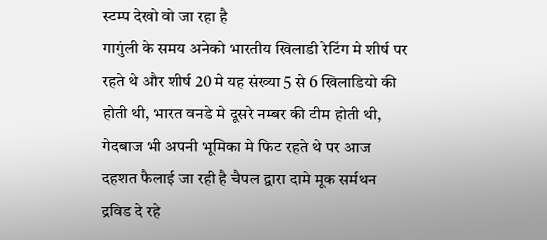स्‍टम्‍प देखो वो जा रहा है
गागुंली के समय अनेको भारतीय खिलाडी रेटिंग मे शीर्ष पर रहते थे और शीर्ष 20 मे यह संख्‍या 5 से 6 खिलाडियो की होती थी, भारत वनडे मे दूसरे नम्‍बर की टीम होती थी, गेदबाज भी अपनी भूमिका मे फिट रहते थे पर आज दहशत फैलाई जा रही है चैपल द्वारा दामे मूक सर्मथन द्रविड दे रहे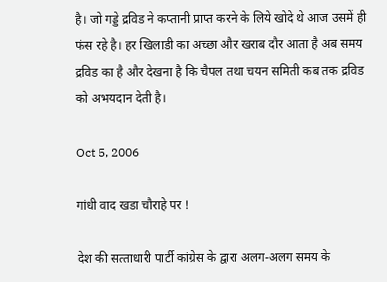है। जो गड्डे द्रविड ने कप्‍तानी प्राप्‍त करने के लिये खोदे थे आज उसमें ही फंस रहे है। हर खिलाडी का अच्‍छा और खराब दौर आता है अब समय द्रविड का है और देखना है कि चैपल तथा चयन समिती कब तक द्रविड को अभयदान देती है।

Oct 5, 2006

गांधी वाद खडा चौराहे पर !

देश की सत्‍ताधारी पार्टी कांग्रेस के द्वारा अलग-अलग समय के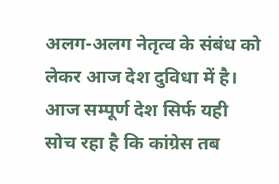अलग-अलग नेतृत्व के संबंध को लेकर आज देश दुविधा में है। आज सम्पूर्ण देश सिर्फ यही सोच रहा है कि कांग्रेस तब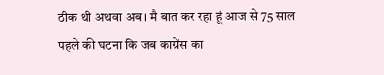ठीक थी अथवा अब। मै बात कर रहा हूं आज से 75 साल पहले की घटना कि जब काग्रेंस का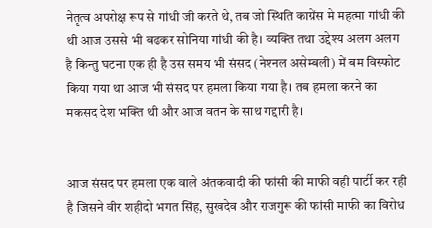नेतृत्‍व अपरोक्ष रूप से गांधी जी करते थे, तब जो स्थिति काग्रेंस मे महत्‍मा गांधी की थी आज उससे भी बढकर सोनिया गांधी की है। व्‍यक्ति तथा उद्देश्‍य अलग अलग है किन्‍तु घटना एक ही है उस समय भी संसद (नेश्‍नल असेम्‍बली) में बम विस्फोट किया गया था आज भी संसद पर हमला किया गया है। तब हमला करने का मकसद देश भक्ति थी और आज वतन के साथ गद्दारी है।


आज संसद पर हमला एक वाले अंतकवादी की फांसी की माफी वही पार्टी कर रही है जिसने वीर शहीदो भगत सिंह, सुखदेव और राजगुरू की फांसी माफी का विरोध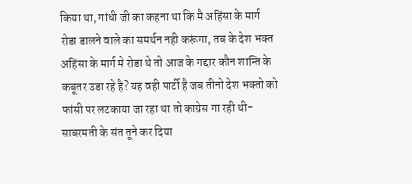किया था, गांधी जी का कहना था कि मै अहिंसा के मार्ग रोडा डालने वाले का समर्थन नही करूंगा, तब के देश भक्‍त अहिंसा के मार्ग मे रोडा थे तो आज के गद्दार कौन शान्ति के कबूतर उडा रहे है? यह वही पार्टी है जब तीनो देश भक्‍तो को फांसी पर लटकाया जा रहा था तो काग्रेस गा रही थी- साबरमती के संत तूने कर दिया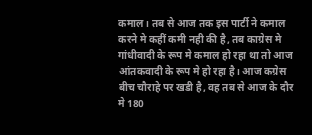कमाल। तब से आज तक इस पार्टी ने कमाल करने मे कहीं क‍मी नही की है, तब काग्रेस मे गांधीवादी के रूप मे कमाल हो रहा था तो आज आंतकवादी के रूप मे हो रहा है। आज कग्रेस बीच चौराहे पर खडी है, वह तब से आज के दौर मे 180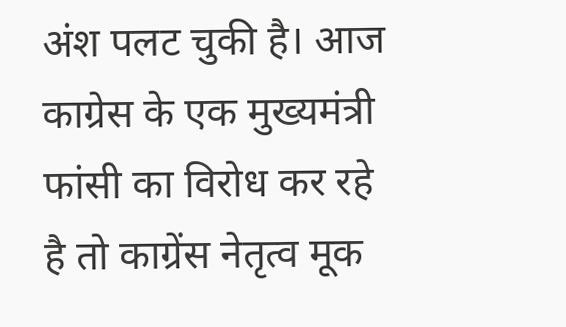अंश पलट चु‍की है। आज काग्रेस के एक मुख्‍यमंत्री फांसी का विरोध कर रहे है तो काग्रेंस नेतृत्‍व मूक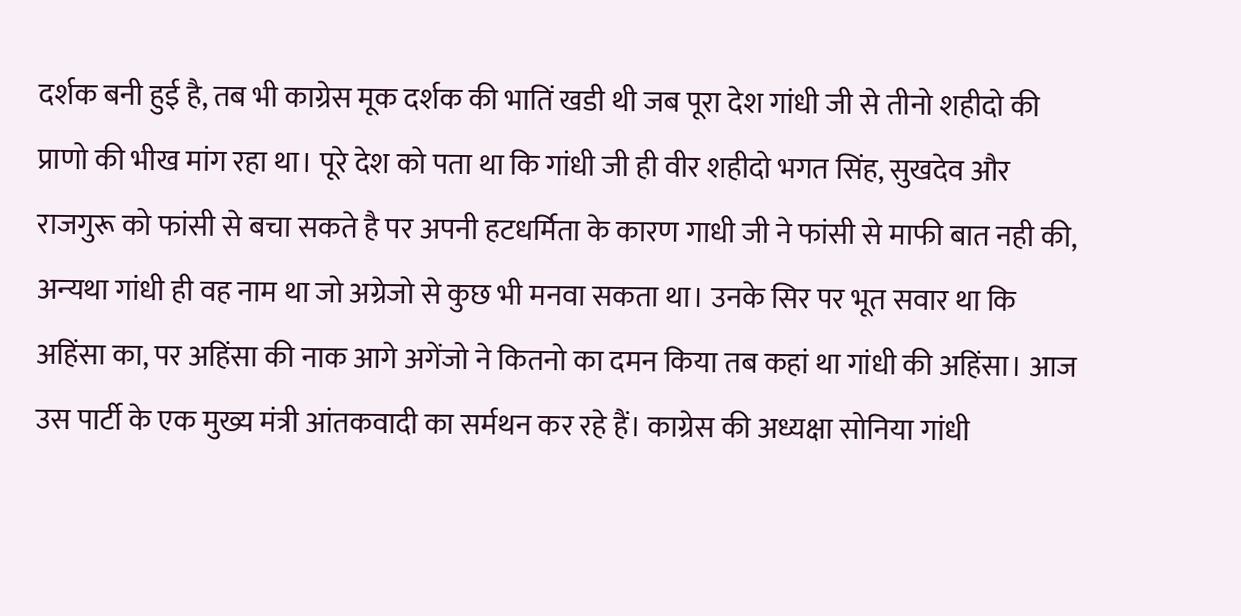दर्शक बनी हुई है, तब भी काग्रेस मूक दर्शक की भातिं खडी थी जब पूरा देश गांधी जी से तीनो शहीदो की प्राणो की भीख मांग रहा था। पूरे देश को पता था कि गांधी जी ही वीर शहीदो भगत सिंह, सुखदेव और राजगुरू को फांसी से बचा सकते है पर अपनी हटधर्मिता के कारण गाधी जी ने फांसी से माफी बात नही की, अन्‍यथा गांधी ही वह नाम था जो अग्रेजो से कुछ भी मनवा सकता था। उनके सिर पर भूत सवार था कि अहिंसा का, पर अहिंसा की नाक आगे अगेंजो ने कितनो का दमन किया तब कहां था गांधी की अहिंसा। आज उस पार्टी के एक मुख्य मंत्री आंतकवादी का सर्मथन कर रहे हैं। काग्रेस की अध्यक्षा सोनिया गांधी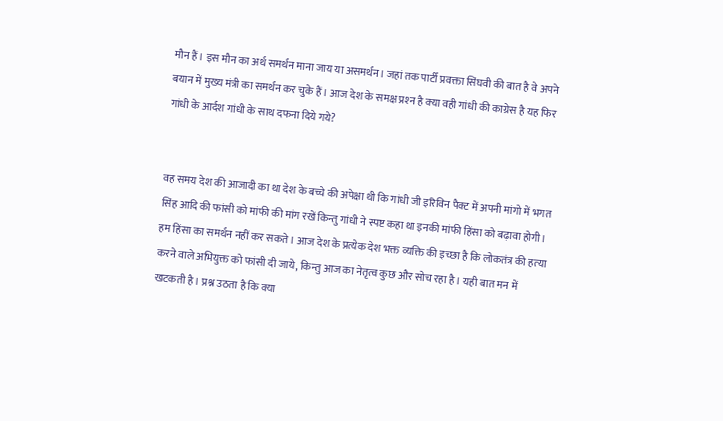मौन हैं। इस मौन का अर्थ समर्थन माना जाय या असमर्थन। जहां तक पार्टी प्रवक्ता सिंघवी की बात है वे अपने बयान में मुख्य मंत्री का समर्थन कर चुके हैं। आज देश के समक्ष प्रश्‍न है क्‍या वही गांधी की काग्रेस है यह फिर गांधी के आर्दश गांधी के साथ दफना दिये गये?


वह समय देश की आजादी का था देश के बच्चे की अपेक्षा थी कि गांधी जी इरिविन पैक्ट में अपनी मांगो में भगत सिंह आदि की फांसी को मांफी की मांग रखें किन्तु गांधी ने स्पष्ट कहा था इनकी मांफी हिंसा को बढ़ावा होगी। हम हिंसा का समर्थन नहीं कर सकते। आज देश के प्रत्येक देश भक्त व्यक्ति की इच्छा है कि लोकतंत्र की हत्‍या करने वाले अभियुक्त को फांसी दी जाये, किन्तु आज का नेतृत्व कुछ और सोच रहा है। यही बात मन में खटकती है। प्रश्न उठता है कि क्या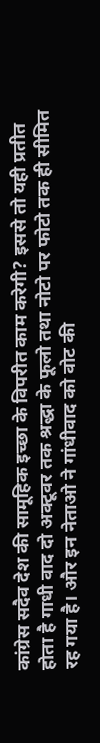कांग्रेस सदैव देश की सामूहिक इच्छा के विपरीत काम करेगी? इससे तो यही प्रतीत होता है गाधी वाद दो अक्‍टूवर तक श्रद्धा के फूलो तथा नोटो पर फोटो तक ही सीमित रह गया है। और इन नेताओ ने गांधीवाद को वोट की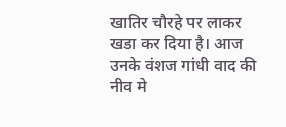खातिर चौरहे पर लाकर खडा कर दिया है। आज उनके वंशज गांधी वाद की नीव मे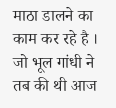माठा डालने का काम कर रहे है । जो भूल गांधी ने तब की थी आज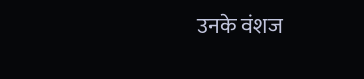उनके वंशज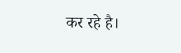कर रहे है।